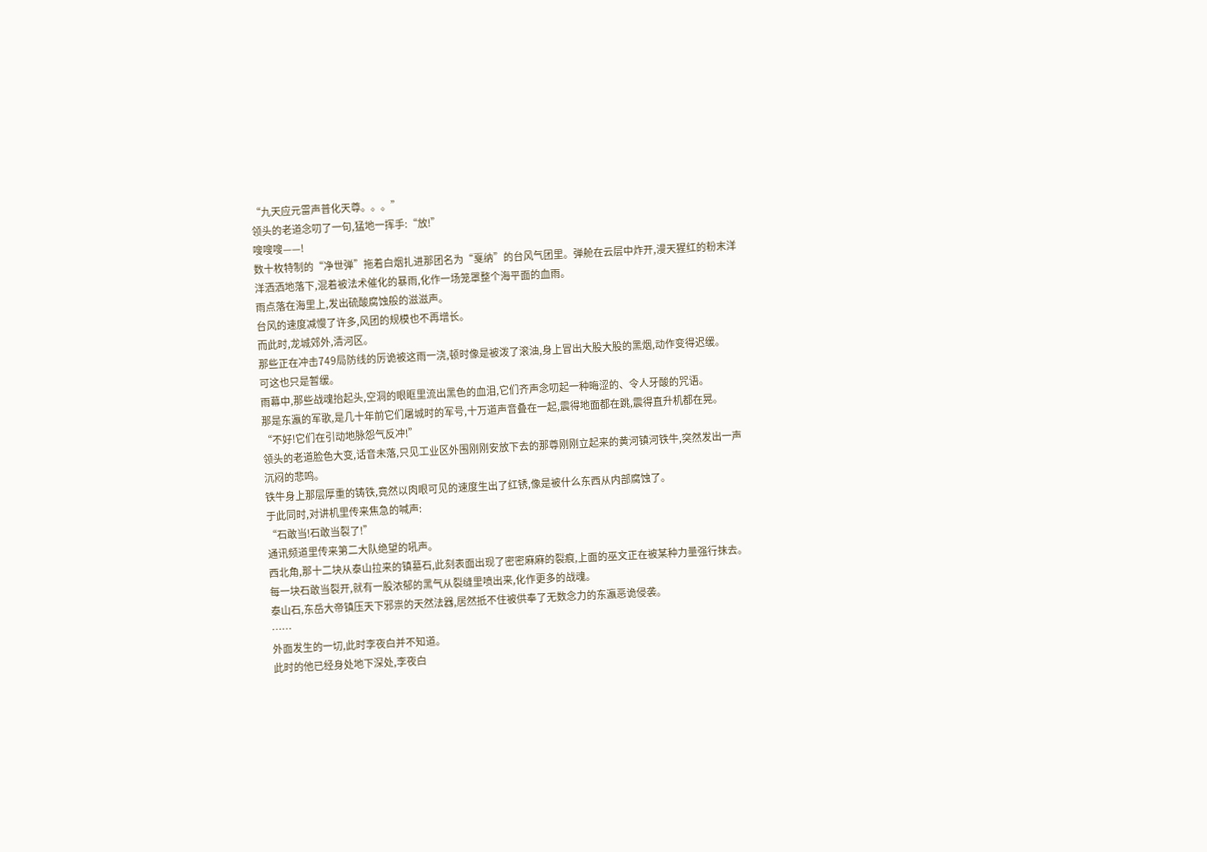“九天应元雷声普化天尊。。。”
领头的老道念叨了一句,猛地一挥手:“放!”
嗖嗖嗖——!
数十枚特制的“净世弹”拖着白烟扎进那团名为“戛纳”的台风气团里。弹舱在云层中炸开,漫天猩红的粉末洋洋洒洒地落下,混着被法术催化的暴雨,化作一场笼罩整个海平面的血雨。
雨点落在海里上,发出硫酸腐蚀般的滋滋声。
台风的速度减慢了许多,风团的规模也不再增长。
而此时,龙城郊外,清河区。
那些正在冲击749局防线的厉诡被这雨一浇,顿时像是被泼了滚油,身上冒出大股大股的黑烟,动作变得迟缓。
可这也只是暂缓。
雨幕中,那些战魂抬起头,空洞的眼眶里流出黑色的血泪,它们齐声念叨起一种晦涩的、令人牙酸的咒语。
那是东瀛的军歌,是几十年前它们屠城时的军号,十万道声音叠在一起,震得地面都在跳,震得直升机都在晃。
“不好!它们在引动地脉怨气反冲!”
领头的老道脸色大变,话音未落,只见工业区外围刚刚安放下去的那尊刚刚立起来的黄河镇河铁牛,突然发出一声沉闷的悲鸣。
铁牛身上那层厚重的铸铁,竟然以肉眼可见的速度生出了红锈,像是被什么东西从内部腐蚀了。
于此同时,对讲机里传来焦急的喊声:
“石敢当!石敢当裂了!”
通讯频道里传来第二大队绝望的吼声。
西北角,那十二块从泰山拉来的镇墓石,此刻表面出现了密密麻麻的裂痕,上面的巫文正在被某种力量强行抹去。每一块石敢当裂开,就有一股浓郁的黑气从裂缝里喷出来,化作更多的战魂。
泰山石,东岳大帝镇压天下邪祟的天然法器,居然抵不住被供奉了无数念力的东瀛恶诡侵袭。
……
外面发生的一切,此时李夜白并不知道。
此时的他已经身处地下深处,李夜白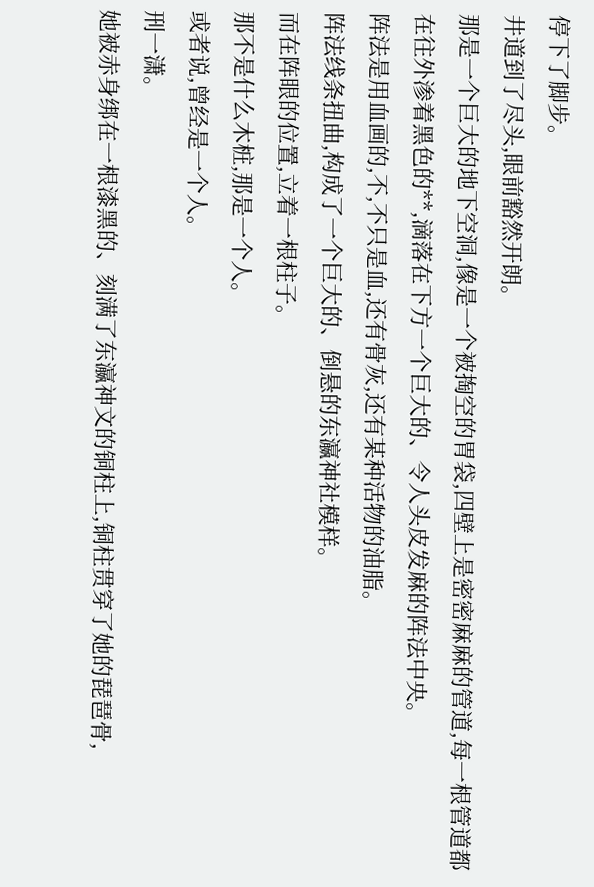停下了脚步。
井道到了尽头,眼前豁然开朗。
那是一个巨大的地下空洞,像是一个被掏空的胃袋,四壁上是密密麻麻的管道,每一根管道都在往外渗着黑色的**,滴落在下方一个巨大的、令人头皮发麻的阵法中央。
阵法是用血画的,不,不只是血,还有骨灰,还有某种活物的油脂。
阵法线条扭曲,构成了一个巨大的、倒悬的东瀛神社模样。
而在阵眼的位置,立着一根柱子。
那不是什么木桩,那是一个人。
或者说,曾经是一个人。
刑一潇。
她被赤身绑在一根漆黑的、刻满了东瀛神文的铜柱上,铜柱贯穿了她的琵琶骨,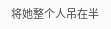将她整个人吊在半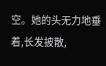空。她的头无力地垂着,长发披散,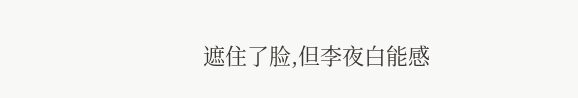遮住了脸,但李夜白能感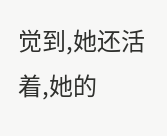觉到,她还活着,她的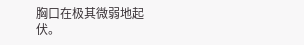胸口在极其微弱地起伏。